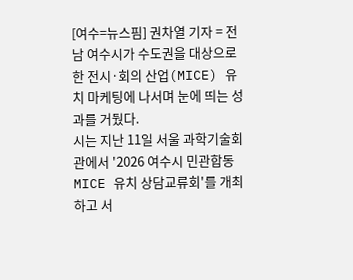[여수=뉴스핌] 권차열 기자 = 전남 여수시가 수도권을 대상으로 한 전시·회의 산업(MICE) 유치 마케팅에 나서며 눈에 띄는 성과를 거뒀다.
시는 지난 11일 서울 과학기술회관에서 '2026 여수시 민관합동 MICE 유치 상담교류회'를 개최하고 서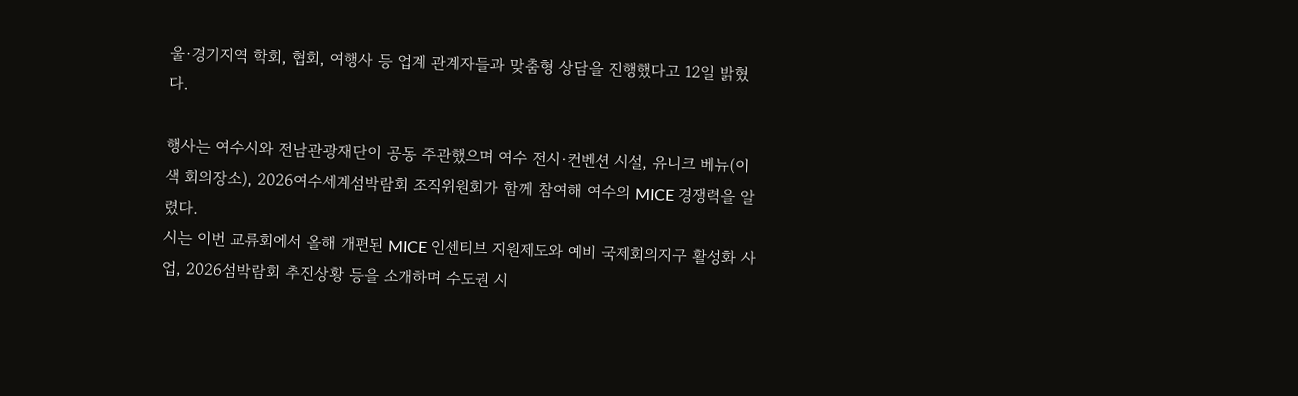울·경기지역 학회, 협회, 여행사 등 업계 관계자들과 맞춤형 상담을 진행했다고 12일 밝혔다.

행사는 여수시와 전남관광재단이 공동 주관했으며 여수 전시·컨벤션 시설, 유니크 베뉴(이색 회의장소), 2026여수세계섬박람회 조직위원회가 함께 참여해 여수의 MICE 경쟁력을 알렸다.
시는 이번 교류회에서 올해 개편된 MICE 인센티브 지원제도와 예비 국제회의지구 활성화 사업, 2026섬박람회 추진상황 등을 소개하며 수도권 시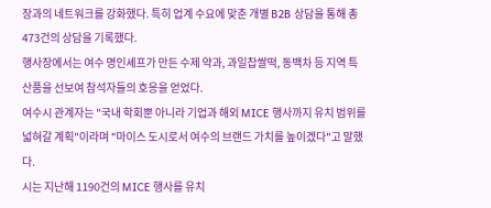장과의 네트워크를 강화했다. 특히 업계 수요에 맞춘 개별 B2B 상담을 통해 총 473건의 상담을 기록했다.
행사장에서는 여수 명인셰프가 만든 수제 약과, 과일찹쌀떡, 동백차 등 지역 특산품을 선보여 참석자들의 호응을 얻었다.
여수시 관계자는 "국내 학회뿐 아니라 기업과 해외 MICE 행사까지 유치 범위를 넓혀갈 계획"이라며 "마이스 도시로서 여수의 브랜드 가치를 높이겠다"고 말했다.
시는 지난해 1190건의 MICE 행사를 유치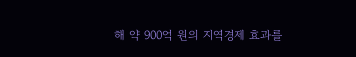해 약 900억 원의 지역경제 효과를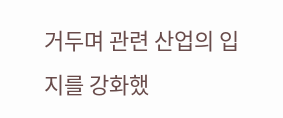거두며 관련 산업의 입지를 강화했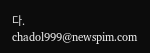다.
chadol999@newspim.com